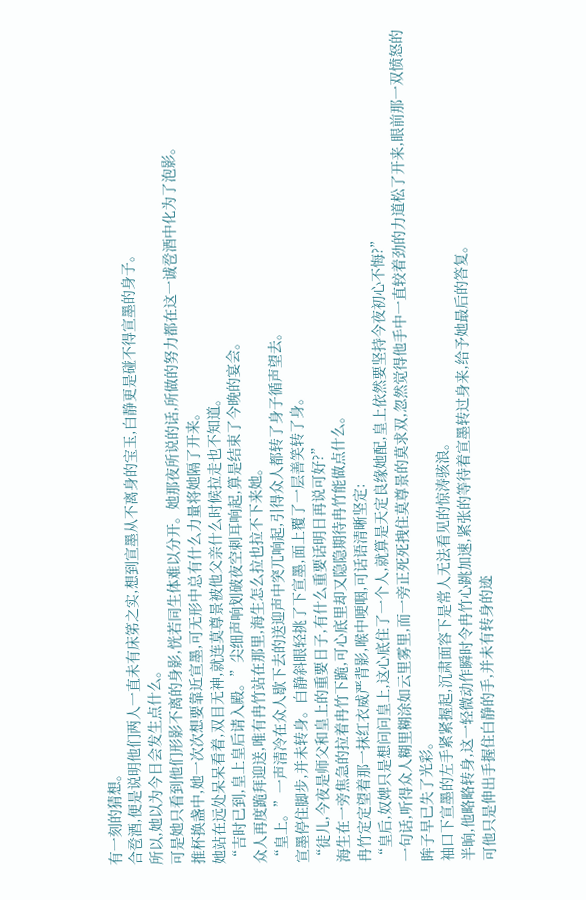有一刻的猜想。
合卺酒,便是说明他们两人一直未有床笫之实,想到宣墨从不离身的宝玉,白静更是碰不得宣墨的身子。
所以,她以为今日会发生点什么。
可是她只看到他们形影不离的身影,恍若同生体难以分开。她那夜所说的话,所做的努力都在这一诚卺酒中化为了泡影。
推杯换盏中,她一次次想要靠近宣墨,可无形中总有什么力量将她隔了开来。
她站在远处呆呆看着,双目无神,就连莫尊景被他父亲什么时候拉走也不知道。
“吉时已到,皇上皇后请入殿。”尖细声响划破夜空刺耳响起,算是结束了今晚的宴会。
众人再度跪拜迎送,唯有冉竹站在那里,海生怎么拉也拉不下来她。
“皇上。”一声清冷在众人歇下去的送迎声中突兀响起,引得众人都转了身子循声望去。
宣墨停住脚步,并未转身。白静斜眼轻挑了下宣墨,面上覆了一层善笑转了身。
“徒儿,今夜是师父和皇上的重要日子,有什么重要话明日再说可好?”
海生在一旁焦急的拉着冉竹下跪,可心底里却又隐隐期待冉竹能做点什么。
冉竹定定望着那一抹红衣威严背影,喉中哽咽,可话语清晰坚定:
“皇后,奴婢只是想问问皇上,这心底住了一个人,就算是天定良缘她配,皇上依然要坚持今夜初心不悔?”
一句话,听得众人糊里糊涂如云里雾里,而一旁正死死拽住莫尊景的莫求双,忽然觉得他手中一直较着劲的力道松了开来,眼前那一双愤怒的眸子早已失了光彩。
袖口下宣墨的左手紧紧握起,沉肃面容下是常人无法看见的惊涛骇浪。
半晌,他略略转身,这一轻微动作瞬时令冉竹心跳加速,紧张的等待着宣墨转过身来,给予她最后的答复。
可他只是伸出手握住白静的手,并未有转身的迹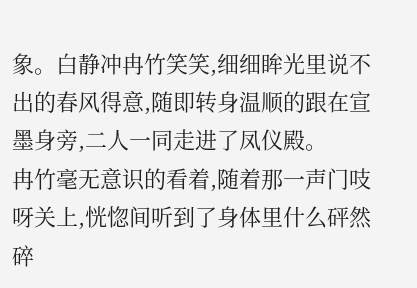象。白静冲冉竹笑笑,细细眸光里说不出的春风得意,随即转身温顺的跟在宣墨身旁,二人一同走进了凤仪殿。
冉竹毫无意识的看着,随着那一声门吱呀关上,恍惚间听到了身体里什么砰然碎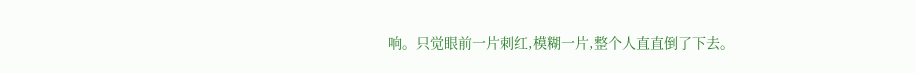响。只觉眼前一片刺红,模糊一片,整个人直直倒了下去。